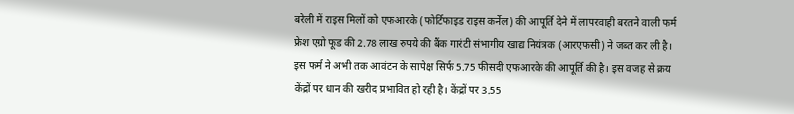बरेली में राइस मिलों को एफआरके (फोर्टिफाइड राइस कर्नेल) की आपूर्ति देने में लापरवाही बरतने वाली फर्म फ्रेश एग्रो फूड की 2.78 लाख रुपये की बैंक गारंटी संभागीय खाद्य नियंत्रक (आरएफसी) ने जब्त कर ली है। इस फर्म ने अभी तक आवंटन के सापेक्ष सिर्फ 5.75 फीसदी एफआरके की आपूर्ति की है। इस वजह से क्रय केंद्रों पर धान की खरीद प्रभावित हो रही है। केंद्रों पर 3.55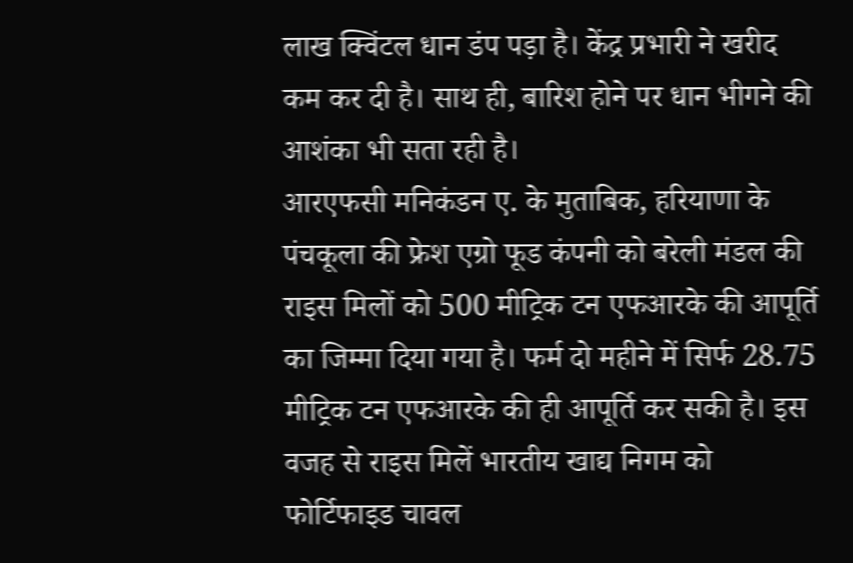लाख क्विंटल धान डंप पड़ा है। केंद्र प्रभारी ने खरीद कम कर दी है। साथ ही, बारिश होने पर धान भीगने की आशंका भी सता रही है।
आरएफसी मनिकंडन ए. के मुताबिक, हरियाणा के पंचकूला की फ्रेश एग्रो फूड कंपनी को बरेली मंडल की राइस मिलों को 500 मीट्रिक टन एफआरके की आपूर्ति का जिम्मा दिया गया है। फर्म दो महीने में सिर्फ 28.75 मीट्रिक टन एफआरके की ही आपूर्ति कर सकी है। इस वजह से राइस मिलें भारतीय खाद्य निगम को फोर्टिफाइड चावल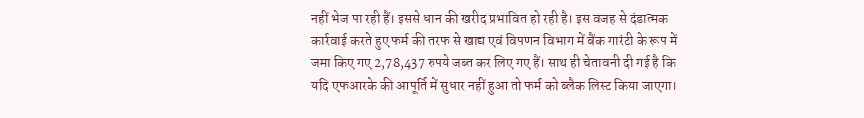नहीं भेज पा रही हैं। इससे धान की खरीद प्रभावित हो रही है। इस वजह से दंडात्मक कार्रवाई करते हुए फर्म की तरफ से खाद्य एवं विपणन विभाग में बैंक गारंटी के रूप में जमा किए गए 2,78,437 रुपये जब्त कर लिए गए हैं। साथ ही चेतावनी दी गई है कि यदि एफआरके की आपूर्ति में सुधार नहीं हुआ तो फर्म को ब्लैक लिस्ट किया जाएगा।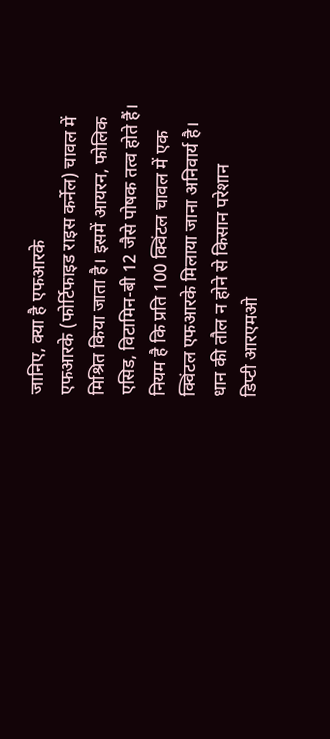जानिए, क्या है एफआरके
एफआरके (फोर्टिफाइड राइस कर्नेल) चावल में मिश्रित किया जाता है। इसमें आयरन, फोलिक एसिड, विटामिन-बी 12 जैसे पोषक तत्व होते हैं। नियम है कि प्रति 100 क्विंटल चावल में एक क्विंटल एफआरके मिलाया जाना अनिवार्य है।
धान की तौल न होने से किसान परेशान
डिप्टी आरएमओ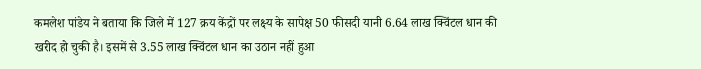कमलेश पांडेय ने बताया कि जिले में 127 क्रय केंद्रों पर लक्ष्य के सापेक्ष 50 फीसदी यानी 6.64 लाख क्विंटल धान की खरीद हो चुकी है। इसमें से 3.55 लाख क्विंटल धान का उठान नहीं हुआ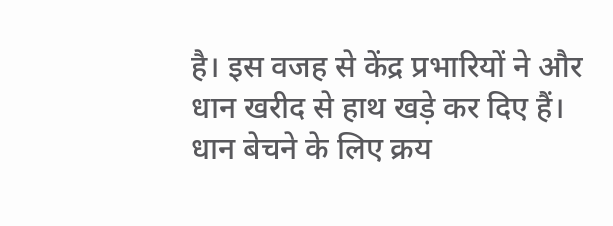है। इस वजह से केंद्र प्रभारियों ने और धान खरीद से हाथ खड़े कर दिए हैं। धान बेचने के लिए क्रय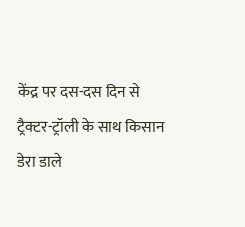केंद्र पर दस-दस दिन से ट्रैक्टर-ट्रॉली के साथ किसान डेरा डाले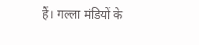हैं। गल्ला मंडियों के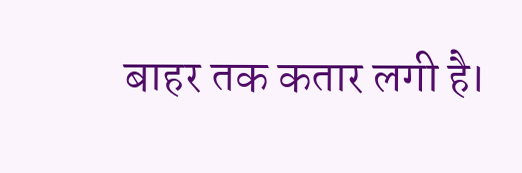बाहर तक कतार लगी है।